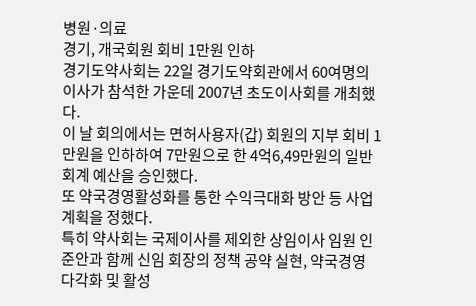병원·의료
경기, 개국회원 회비 1만원 인하
경기도약사회는 22일 경기도약회관에서 60여명의 이사가 참석한 가운데 2007년 초도이사회를 개최했다.
이 날 회의에서는 면허사용자(갑) 회원의 지부 회비 1만원을 인하하여 7만원으로 한 4억6,49만원의 일반회계 예산을 승인했다.
또 약국경영활성화를 통한 수익극대화 방안 등 사업계획을 정했다.
특히 약사회는 국제이사를 제외한 상임이사 임원 인준안과 함께 신임 회장의 정책 공약 실현, 약국경영 다각화 및 활성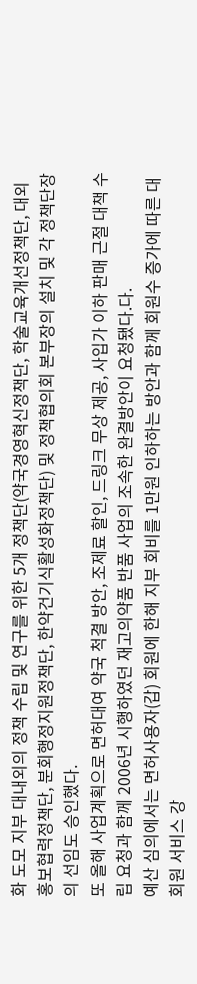화 도모 지부 대내외의 정책 수립 및 연구를 위한 5개 정책단(약국경영혁신정책단, 학술교육개선정책단, 대외홍보협력정책단, 분회행정지원정책단, 한약건기식활성화정책단) 및 정책협의회 본부장의 설치 및 각 정책단장의 선임도 승인했다.
또 올해 사업계획으로 면허대여 약국 척결 방안, 조제료 할인, 드링크 무상 제공, 사입가 이하 판매 근절 대책 수립 요청과 함께 2006년 시행하였던 재고의약품 반품 사업의 조속한 완결방안이 요청됐다.다.
예산 심의에서는 면허사용자(갑) 회원에 한해 지부 회비를 1만원 인하하는 방안과 함께 회원수 증가에 따른 대회원 서비스 강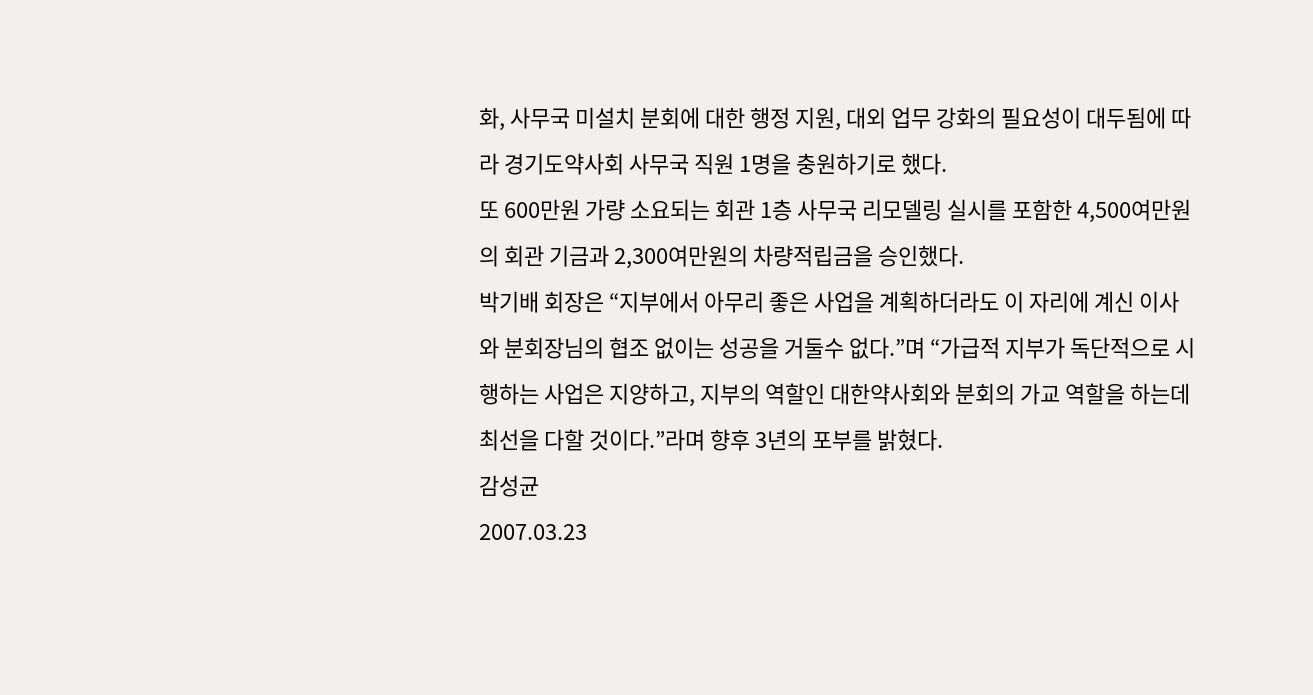화, 사무국 미설치 분회에 대한 행정 지원, 대외 업무 강화의 필요성이 대두됨에 따라 경기도약사회 사무국 직원 1명을 충원하기로 했다.
또 600만원 가량 소요되는 회관 1층 사무국 리모델링 실시를 포함한 4,500여만원의 회관 기금과 2,300여만원의 차량적립금을 승인했다.
박기배 회장은 “지부에서 아무리 좋은 사업을 계획하더라도 이 자리에 계신 이사와 분회장님의 협조 없이는 성공을 거둘수 없다.”며 “가급적 지부가 독단적으로 시행하는 사업은 지양하고, 지부의 역할인 대한약사회와 분회의 가교 역할을 하는데 최선을 다할 것이다.”라며 향후 3년의 포부를 밝혔다.
감성균
2007.03.23